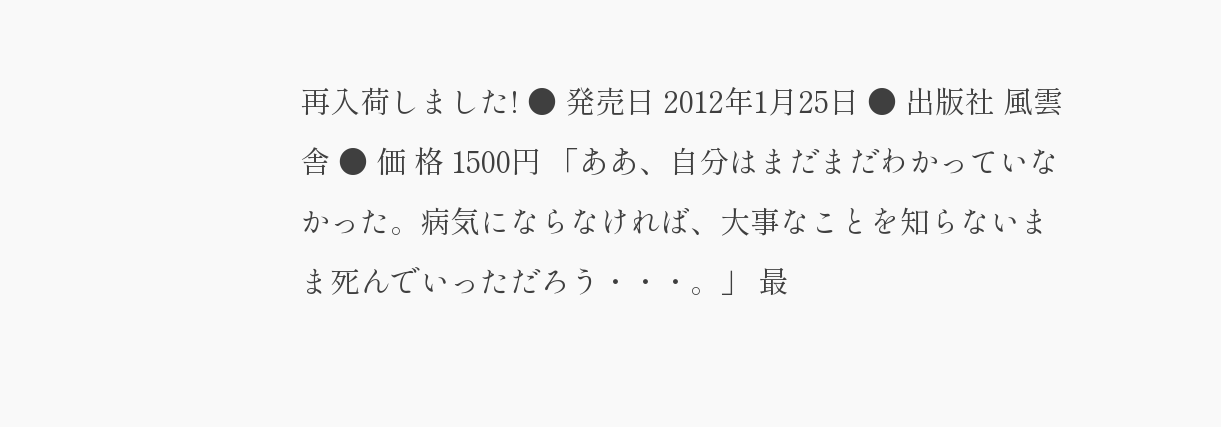再入荷しました! ● 発売日 2012年1月25日 ● 出版社 風雲舎 ● 価 格 1500円 「ああ、自分はまだまだわかっていなかった。病気にならなければ、大事なことを知らないまま死んでいっただろう・・・。」 最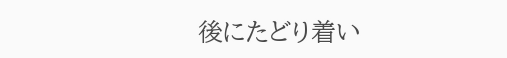後にたどり着い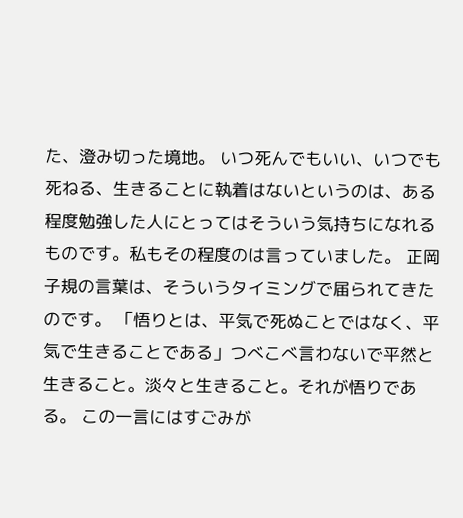た、澄み切った境地。 いつ死んでもいい、いつでも死ねる、生きることに執着はないというのは、ある程度勉強した人にとってはそういう気持ちになれるものです。私もその程度のは言っていました。 正岡子規の言葉は、そういうタイミングで届られてきたのです。 「悟りとは、平気で死ぬことではなく、平気で生きることである」つべこべ言わないで平然と生きること。淡々と生きること。それが悟りである。 この一言にはすごみが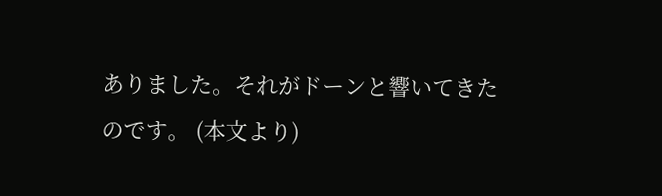ありました。それがドーンと響いてきたのです。 (本文より)